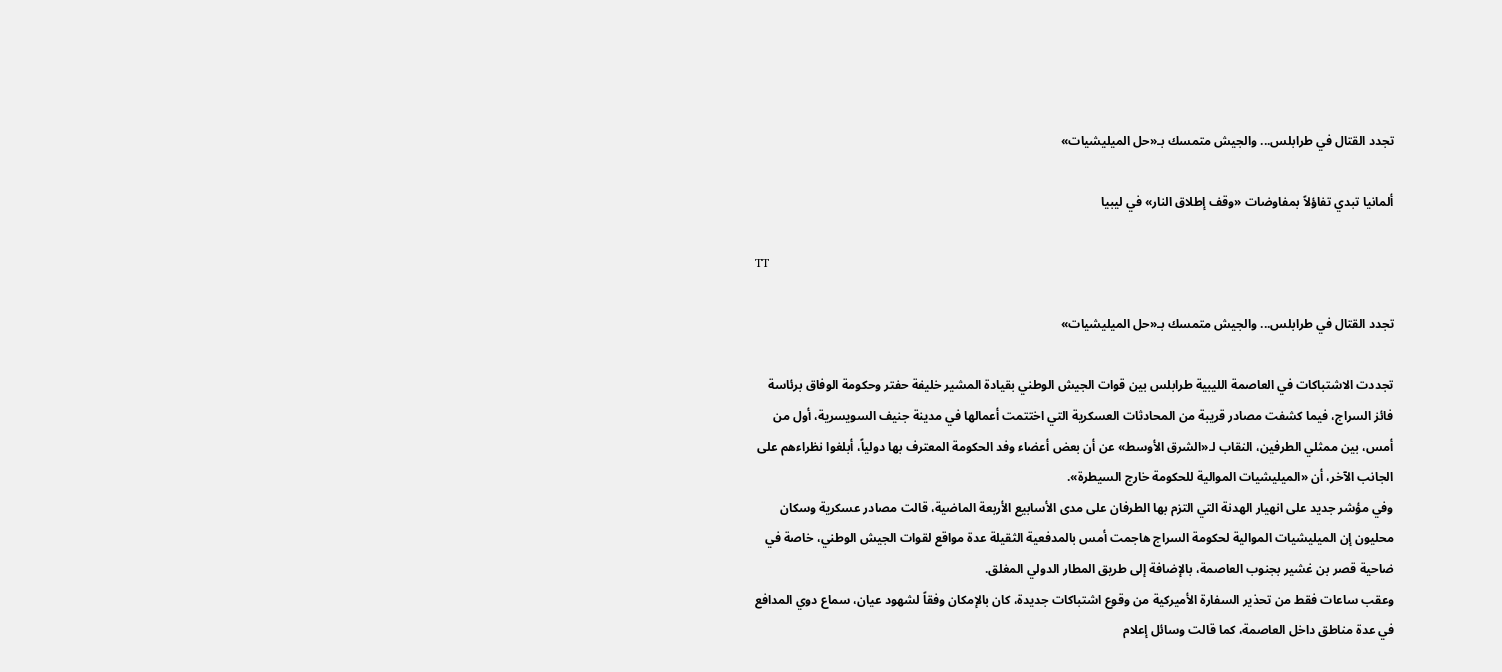تجدد القتال في طرابلس... والجيش متمسك بـ«حل الميليشيات»

ألمانيا تبدي تفاؤلاً بمفاوضات «وقف إطلاق النار» في ليبيا

TT

تجدد القتال في طرابلس... والجيش متمسك بـ«حل الميليشيات»

تجددت الاشتباكات في العاصمة الليبية طرابلس بين قوات الجيش الوطني بقيادة المشير خليفة حفتر وحكومة الوفاق برئاسة فائز السراج، فيما كشفت مصادر قريبة من المحادثات العسكرية التي اختتمت أعمالها في مدينة جنيف السويسرية، أول من أمس، بين ممثلي الطرفين، النقاب لـ«الشرق الأوسط» عن أن بعض أعضاء وفد الحكومة المعترف بها دولياً، أبلغوا نظراءهم على الجانب الآخر، أن «الميليشيات الموالية للحكومة خارج السيطرة».
وفي مؤشر جديد على انهيار الهدنة التي التزم بها الطرفان على مدى الأسابيع الأربعة الماضية، قالت مصادر عسكرية وسكان محليون إن الميليشيات الموالية لحكومة السراج هاجمت أمس بالمدفعية الثقيلة عدة مواقع لقوات الجيش الوطني، خاصة في ضاحية قصر بن غشير بجنوب العاصمة، بالإضافة إلى طريق المطار الدولي المغلق.
وعقب ساعات فقط من تحذير السفارة الأميركية من وقوع اشتباكات جديدة، كان بالإمكان وفقاً لشهود عيان، سماع دوي المدافع في عدة مناطق داخل العاصمة، كما قالت وسائل إعلام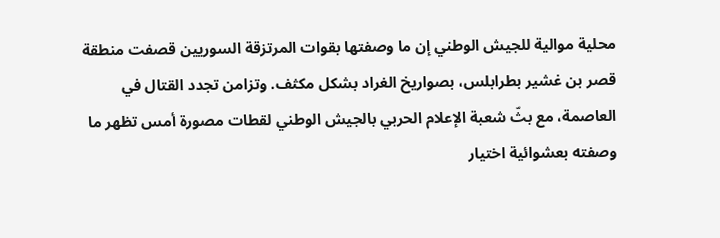محلية موالية للجيش الوطني إن ما وصفتها بقوات المرتزقة السوريين قصفت منطقة قصر بن غشير بطرابلس، بصواريخ الغراد بشكل مكثف. وتزامن تجدد القتال في العاصمة، مع بثّ شعبة الإعلام الحربي بالجيش الوطني لقطات مصورة أمس تظهر ما وصفته بعشوائية اختيار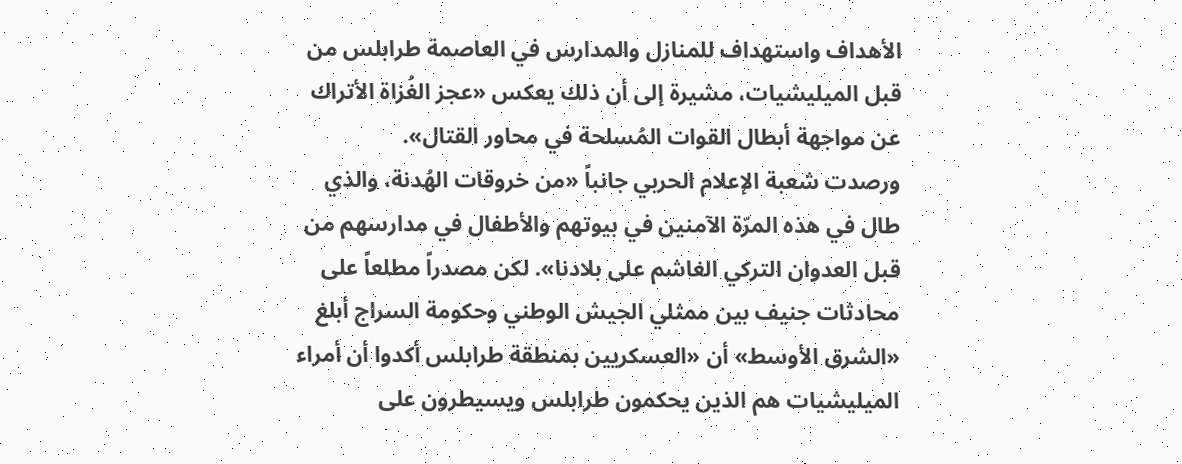الأهداف واستهداف للمنازل والمدارس في العاصمة طرابلس من قبل الميليشيات، مشيرة إلى أن ذلك يعكس «عجز الغُزاة الأتراك عن مواجهة أبطال القوات المُسلحة في محاور القتال».
ورصدت شعبة الإعلام الحربي جانباً «من خروقات الهُدنة، والذي طال في هذه المرّة الآمنين في بيوتهم والأطفال في مدارسهم من قبل العدوان التركي الغاشم على بلادنا». لكن مصدراً مطلعاً على محادثات جنيف بين ممثلي الجيش الوطني وحكومة السراج أبلغ «الشرق الأوسط» أن «العسكريين بمنطقة طرابلس أكدوا أن أمراء الميليشيات هم الذين يحكمون طرابلس ويسيطرون على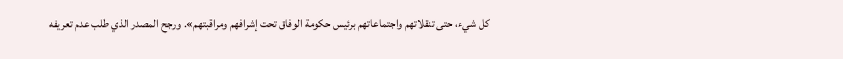كل شيء، حتى تنقلاتهم واجتماعاتهم برئيس حكومة الوفاق تحت إشرافهم ومراقبتهم». ورجح المصدر الذي طلب عدم تعريفه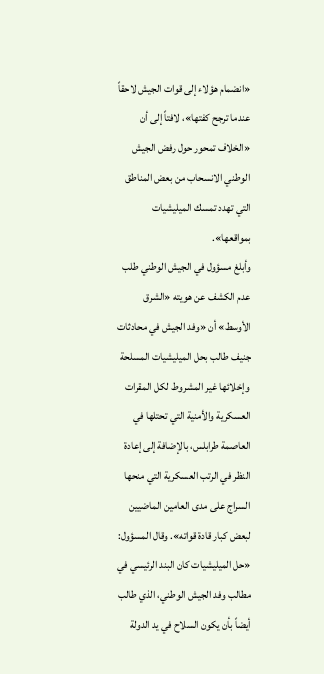«انضمام هؤلاء إلى قوات الجيش لاحقاً عندما ترجح كفتها»، لافتاً إلى أن «الخلاف تمحور حول رفض الجيش الوطني الانسحاب من بعض المناطق التي تهدد تمسك الميليشيات بمواقعها».
وأبلغ مسؤول في الجيش الوطني طلب عدم الكشف عن هويته «الشرق الأوسط» أن «وفد الجيش في محادثات جنيف طالب بحل الميليشيات المسلحة وإخلائها غير المشروط لكل المقرات العسكرية والأمنية التي تحتلها في العاصمة طرابلس، بالإضافة إلى إعادة النظر في الرتب العسكرية التي منحها السراج على مدى العامين الماضيين لبعض كبار قادة قواته». وقال المسؤول: «حل الميليشيات كان البند الرئيسي في مطالب وفد الجيش الوطني، الذي طالب أيضاً بأن يكون السلاح في يد الدولة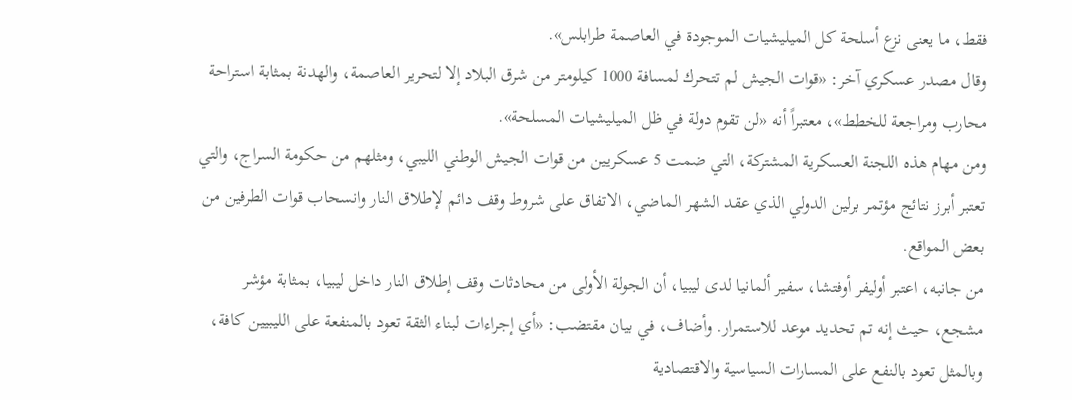فقط، ما يعنى نزع أسلحة كل الميليشيات الموجودة في العاصمة طرابلس».
وقال مصدر عسكري آخر: «قوات الجيش لم تتحرك لمسافة 1000 كيلومتر من شرق البلاد إلا لتحرير العاصمة، والهدنة بمثابة استراحة محارب ومراجعة للخطط»، معتبراً أنه «لن تقوم دولة في ظل الميليشيات المسلحة».
ومن مهام هذه اللجنة العسكرية المشتركة، التي ضمت 5 عسكريين من قوات الجيش الوطني الليبي، ومثلهم من حكومة السراج، والتي تعتبر أبرز نتائج مؤتمر برلين الدولي الذي عقد الشهر الماضي، الاتفاق على شروط وقف دائم لإطلاق النار وانسحاب قوات الطرفين من بعض المواقع.
من جانبه، اعتبر أوليفر أوفتشا، سفير ألمانيا لدى ليبيا، أن الجولة الأولى من محادثات وقف إطلاق النار داخل ليبيا، بمثابة مؤشر مشجع، حيث إنه تم تحديد موعد للاستمرار. وأضاف، في بيان مقتضب: «أي إجراءات لبناء الثقة تعود بالمنفعة على الليبيين كافة، وبالمثل تعود بالنفع على المسارات السياسية والاقتصادية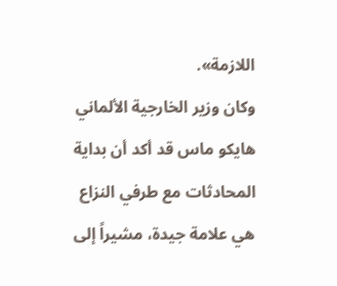اللازمة».
وكان وزير الخارجية الألماني هايكو ماس قد أكد أن بداية المحادثات مع طرفي النزاع هي علامة جيدة، مشيراً إلى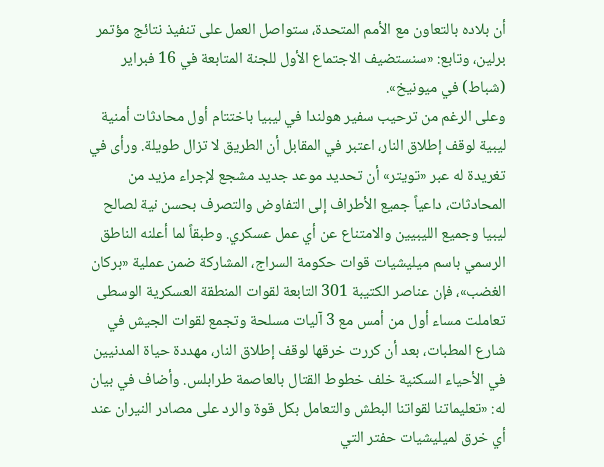أن بلاده بالتعاون مع الأمم المتحدة، ستواصل العمل على تنفيذ نتائج مؤتمر برلين، وتابع: «سنستضيف الاجتماع الأول للجنة المتابعة في 16 فبراير (شباط) في ميونيخ».
وعلى الرغم من ترحيب سفير هولندا في ليبيا باختتام أول محادثات أمنية ليبية لوقف إطلاق النار، اعتبر في المقابل أن الطريق لا تزال طويلة. ورأى في تغريدة له عبر «تويتر» أن تحديد موعد جديد مشجع لإجراء مزيد من المحادثات، داعياً جميع الأطراف إلى التفاوض والتصرف بحسن نية لصالح ليبيا وجميع الليبيين والامتناع عن أي عمل عسكري. وطبقاً لما أعلنه الناطق الرسمي باسم ميليشيات قوات حكومة السراج، المشاركة ضمن عملية «بركان الغضب»، فإن عناصر الكتيبة 301 التابعة لقوات المنطقة العسكرية الوسطى تعاملت مساء أول من أمس مع 3 آليات مسلحة وتجمع لقوات الجيش في شارع المطبات، بعد أن كررت خرقها لوقف إطلاق النار، مهددة حياة المدنيين في الأحياء السكنية خلف خطوط القتال بالعاصمة طرابلس. وأضاف في بيان له: «تعليماتنا لقواتنا البطش والتعامل بكل قوة والرد على مصادر النيران عند أي خرق لميليشيات حفتر التي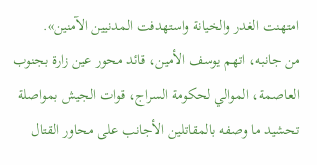امتهنت الغدر والخيانة واستهدفت المدنيين الآمنين».
من جانبه، اتهم يوسف الأمين، قائد محور عين زارة بجنوب العاصمة، الموالي لحكومة السراج، قوات الجيش بمواصلة تحشيد ما وصفه بالمقاتلين الأجانب على محاور القتال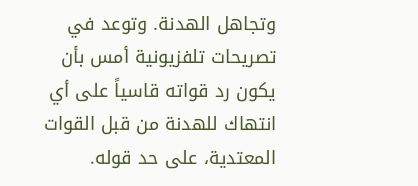وتجاهل الهدنة. وتوعد في تصريحات تلفزيونية أمس بأن يكون رد قواته قاسياً على أي انتهاك للهدنة من قبل القوات المعتدية، على حد قوله.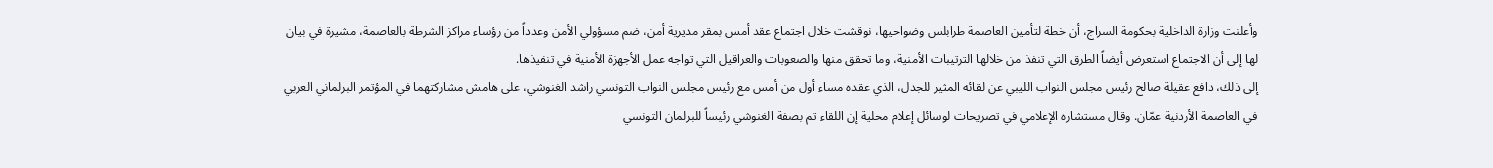وأعلنت وزارة الداخلية بحكومة السراج، أن خطة لتأمين العاصمة طرابلس وضواحيها، نوقشت خلال اجتماع عقد أمس بمقر مديرية أمن، ضم مسؤولي الأمن وعدداً من رؤساء مراكز الشرطة بالعاصمة، مشيرة في بيان لها إلى أن الاجتماع استعرض أيضاً الطرق التي تنفذ من خلالها الترتيبات الأمنية، وما تحقق منها والصعوبات والعراقيل التي تواجه عمل الأجهزة الأمنية في تنفيذها.
إلى ذلك، دافع عقيلة صالح رئيس مجلس النواب الليبي عن لقائه المثير للجدل، الذي عقده مساء أول من أمس مع رئيس مجلس النواب التونسي راشد الغنوشي، على هامش مشاركتهما في المؤتمر البرلماني العربي في العاصمة الأردنية عمّان. وقال مستشاره الإعلامي في تصريحات لوسائل إعلام محلية إن اللقاء تم بصفة الغنوشي رئيساً للبرلمان التونسي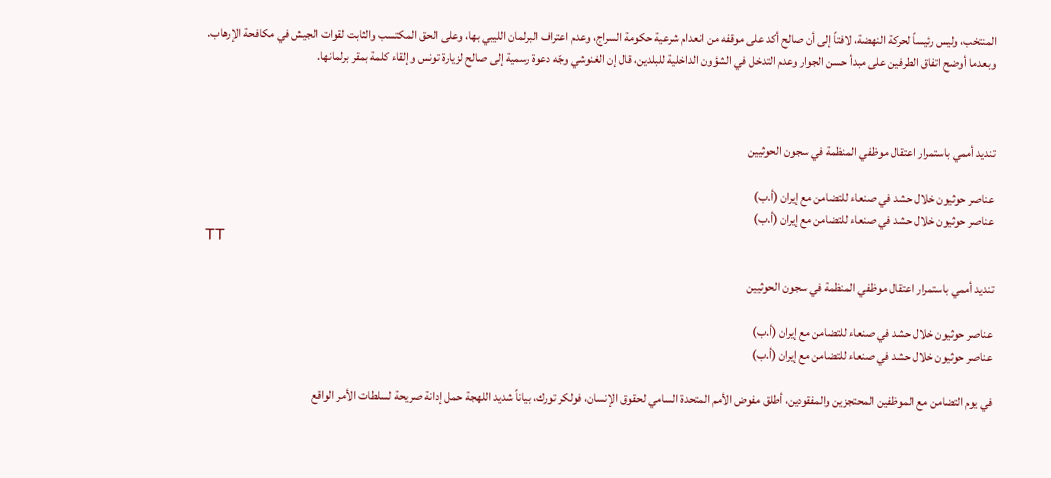المنتخب، وليس رئيساً لحركة النهضة، لافتاً إلى أن صالح أكد على موقفه من انعدام شرعية حكومة السراج، وعدم اعتراف البرلمان الليبي بها، وعلى الحق المكتسب والثابت لقوات الجيش في مكافحة الإرهاب. وبعدما أوضح اتفاق الطرفين على مبدأ حسن الجوار وعدم التدخل في الشؤون الداخلية للبلدين، قال إن الغنوشي وجّه دعوة رسمية إلى صالح لزيارة تونس وإلقاء كلمة بمقر برلمانها.



تنديد أممي باستمرار اعتقال موظفي المنظمة في سجون الحوثيين

عناصر حوثيون خلال حشد في صنعاء للتضامن مع إيران (أ.ب)
عناصر حوثيون خلال حشد في صنعاء للتضامن مع إيران (أ.ب)
TT

تنديد أممي باستمرار اعتقال موظفي المنظمة في سجون الحوثيين

عناصر حوثيون خلال حشد في صنعاء للتضامن مع إيران (أ.ب)
عناصر حوثيون خلال حشد في صنعاء للتضامن مع إيران (أ.ب)

في يوم التضامن مع الموظفين المحتجزين والمفقودين، أطلق مفوض الأمم المتحدة السامي لحقوق الإنسان، فولكر تورك، بياناً شديد اللهجة حمل إدانة صريحة لسلطات الأمر الواقع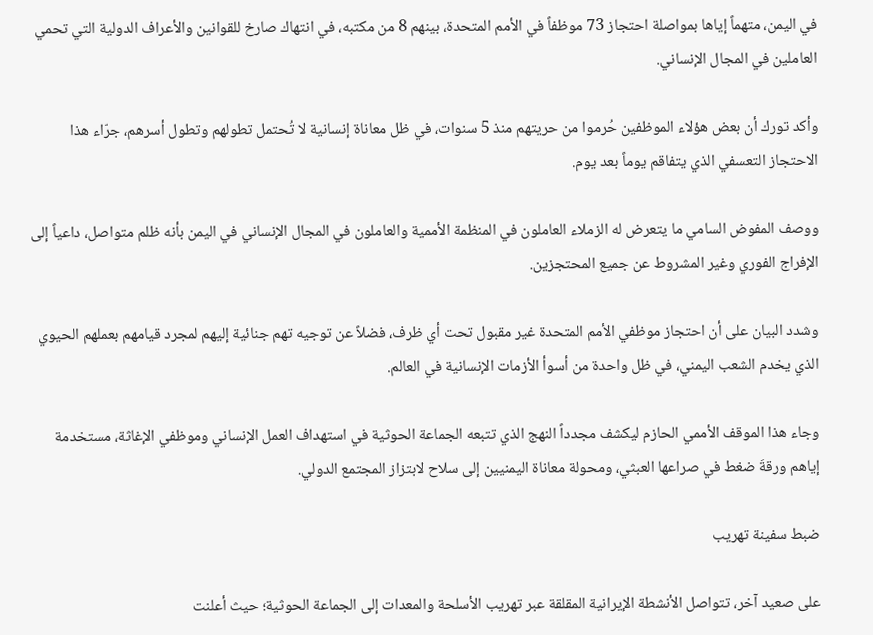في اليمن، متهماً إياها بمواصلة احتجاز 73 موظفاً في الأمم المتحدة، بينهم 8 من مكتبه، في انتهاك صارخ للقوانين والأعراف الدولية التي تحمي العاملين في المجال الإنساني.

وأكد تورك أن بعض هؤلاء الموظفين حُرموا من حريتهم منذ 5 سنوات، في ظل معاناة إنسانية لا تُحتمل تطولهم وتطول أسرهم، جرّاء هذا الاحتجاز التعسفي الذي يتفاقم يوماً بعد يوم.

ووصف المفوض السامي ما يتعرض له الزملاء العاملون في المنظمة الأممية والعاملون في المجال الإنساني في اليمن بأنه ظلم متواصل، داعياً إلى الإفراج الفوري وغير المشروط عن جميع المحتجزين.

وشدد البيان على أن احتجاز موظفي الأمم المتحدة غير مقبول تحت أي ظرف، فضلاً عن توجيه تهم جنائية إليهم لمجرد قيامهم بعملهم الحيوي الذي يخدم الشعب اليمني، في ظل واحدة من أسوأ الأزمات الإنسانية في العالم.

وجاء هذا الموقف الأممي الحازم ليكشف مجدداً النهج الذي تتبعه الجماعة الحوثية في استهداف العمل الإنساني وموظفي الإغاثة، مستخدمة إياهم ورقةَ ضغط في صراعها العبثي، ومحولة معاناة اليمنيين إلى سلاح لابتزاز المجتمع الدولي.

ضبط سفينة تهريب

على صعيد آخر، تتواصل الأنشطة الإيرانية المقلقة عبر تهريب الأسلحة والمعدات إلى الجماعة الحوثية؛ حيث أعلنت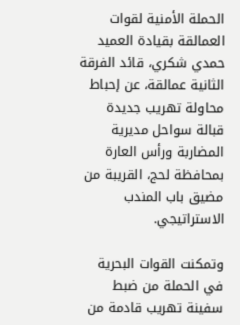الحملة الأمنية لقوات العمالقة بقيادة العميد حمدي شكري، قائد الفرقة الثانية عمالقة، عن إحباط محاولة تهريب جديدة قبالة سواحل مديرية المضاربة ورأس العارة بمحافظة لحج، القريبة من مضيق باب المندب الاستراتيجي.

وتمكنت القوات البحرية في الحملة من ضبط سفينة تهريب قادمة من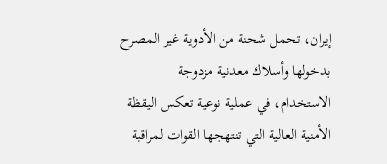إيران، تحمل شحنة من الأدوية غير المصرح بدخولها وأسلاك معدنية مزدوجة الاستخدام، في عملية نوعية تعكس اليقظة الأمنية العالية التي تنتهجها القوات لمراقبة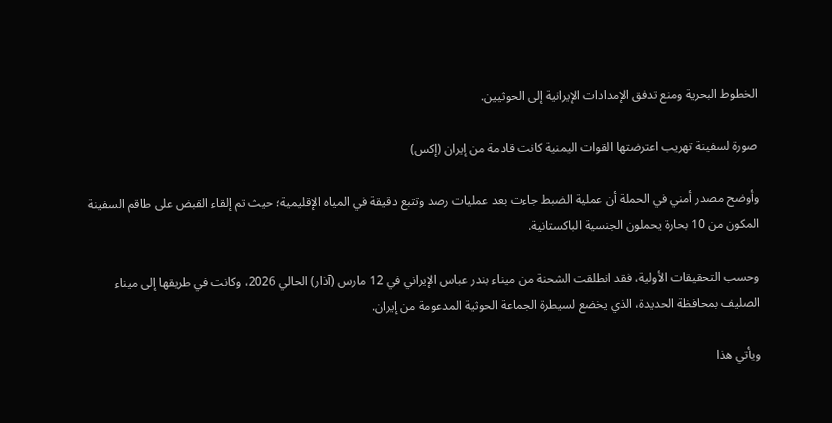الخطوط البحرية ومنع تدفق الإمدادات الإيرانية إلى الحوثيين.

صورة لسفينة تهريب اعترضتها القوات اليمنية كانت قادمة من إيران (إكس)

وأوضح مصدر أمني في الحملة أن عملية الضبط جاءت بعد عمليات رصد وتتبع دقيقة في المياه الإقليمية؛ حيث تم إلقاء القبض على طاقم السفينة المكون من 10 بحارة يحملون الجنسية الباكستانية.

وحسب التحقيقات الأولية، فقد انطلقت الشحنة من ميناء بندر عباس الإيراني في 12 مارس (آذار) الحالي 2026، وكانت في طريقها إلى ميناء الصليف بمحافظة الحديدة، الذي يخضع لسيطرة الجماعة الحوثية المدعومة من إيران.

ويأتي هذا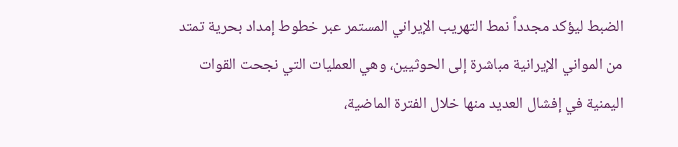الضبط ليؤكد مجدداً نمط التهريب الإيراني المستمر عبر خطوط إمداد بحرية تمتد من المواني الإيرانية مباشرة إلى الحوثيين، وهي العمليات التي نجحت القوات اليمنية في إفشال العديد منها خلال الفترة الماضية،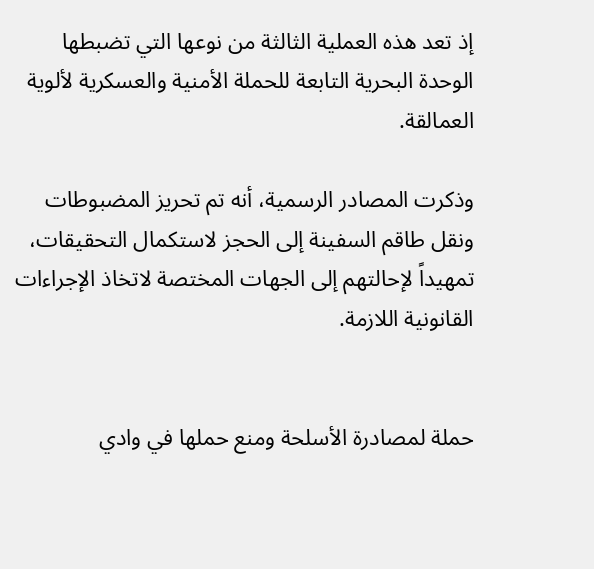إذ تعد هذه العملية الثالثة من نوعها التي تضبطها الوحدة البحرية التابعة للحملة الأمنية والعسكرية لألوية العمالقة.

وذكرت المصادر الرسمية، أنه تم تحريز المضبوطات ونقل طاقم السفينة إلى الحجز لاستكمال التحقيقات، تمهيداً لإحالتهم إلى الجهات المختصة لاتخاذ الإجراءات القانونية اللازمة.


حملة لمصادرة الأسلحة ومنع حملها في وادي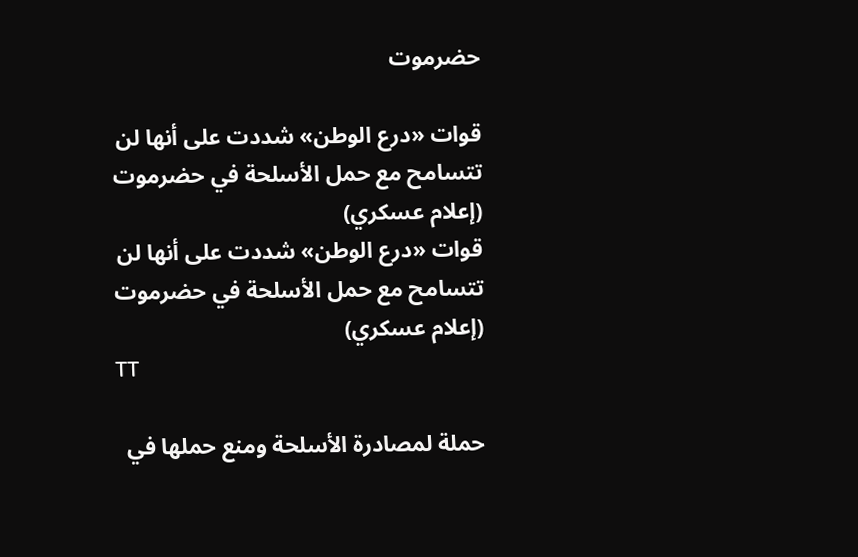حضرموت

قوات «درع الوطن» شددت على أنها لن تتسامح مع حمل الأسلحة في حضرموت (إعلام عسكري)
قوات «درع الوطن» شددت على أنها لن تتسامح مع حمل الأسلحة في حضرموت (إعلام عسكري)
TT

حملة لمصادرة الأسلحة ومنع حملها في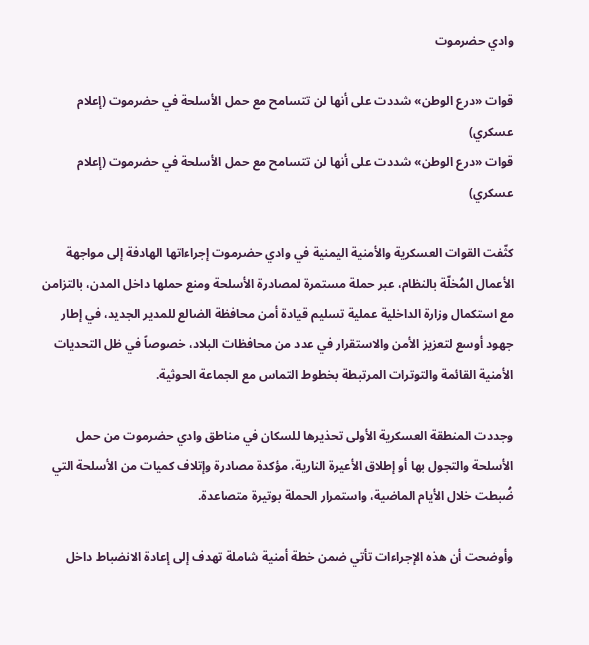وادي حضرموت

قوات «درع الوطن» شددت على أنها لن تتسامح مع حمل الأسلحة في حضرموت (إعلام عسكري)
قوات «درع الوطن» شددت على أنها لن تتسامح مع حمل الأسلحة في حضرموت (إعلام عسكري)

كثّفت القوات العسكرية والأمنية اليمنية في وادي حضرموت إجراءاتها الهادفة إلى مواجهة الأعمال المُخلّة بالنظام، عبر حملة مستمرة لمصادرة الأسلحة ومنع حملها داخل المدن، بالتزامن مع استكمال وزارة الداخلية عملية تسليم قيادة أمن محافظة الضالع للمدير الجديد، في إطار جهود أوسع لتعزيز الأمن والاستقرار في عدد من محافظات البلاد، خصوصاً في ظل التحديات الأمنية القائمة والتوترات المرتبطة بخطوط التماس مع الجماعة الحوثية.

وجددت المنطقة العسكرية الأولى تحذيرها للسكان في مناطق وادي حضرموت من حمل الأسلحة والتجول بها أو إطلاق الأعيرة النارية، مؤكدة مصادرة وإتلاف كميات من الأسلحة التي ضُبطت خلال الأيام الماضية، واستمرار الحملة بوتيرة متصاعدة.

وأوضحت أن هذه الإجراءات تأتي ضمن خطة أمنية شاملة تهدف إلى إعادة الانضباط داخل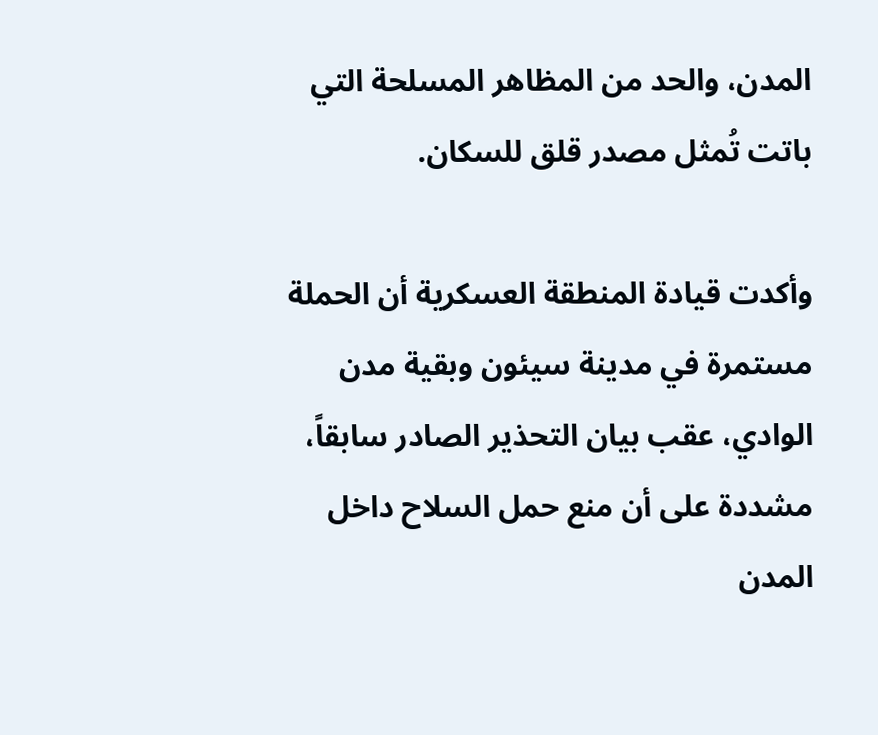المدن، والحد من المظاهر المسلحة التي باتت تُمثل مصدر قلق للسكان.

وأكدت قيادة المنطقة العسكرية أن الحملة مستمرة في مدينة سيئون وبقية مدن الوادي، عقب بيان التحذير الصادر سابقاً، مشددة على أن منع حمل السلاح داخل المدن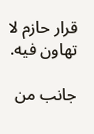قرار حازم لا تهاون فيه.

جانب من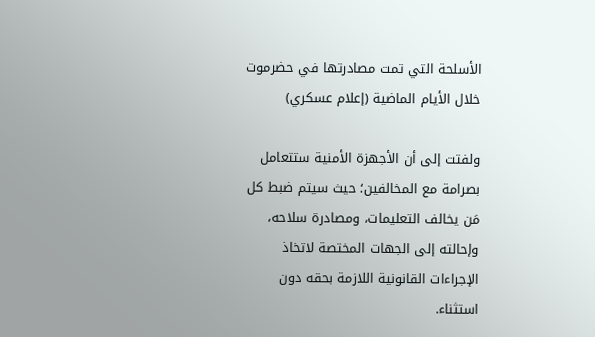الأسلحة التي تمت مصادرتها في حضرموت خلال الأيام الماضية (إعلام عسكري)

ولفتت إلى أن الأجهزة الأمنية ستتعامل بصرامة مع المخالفين؛ حيث سيتم ضبط كل مَن يخالف التعليمات، ومصادرة سلاحه، وإحالته إلى الجهات المختصة لاتخاذ الإجراءات القانونية اللازمة بحقه دون استثناء.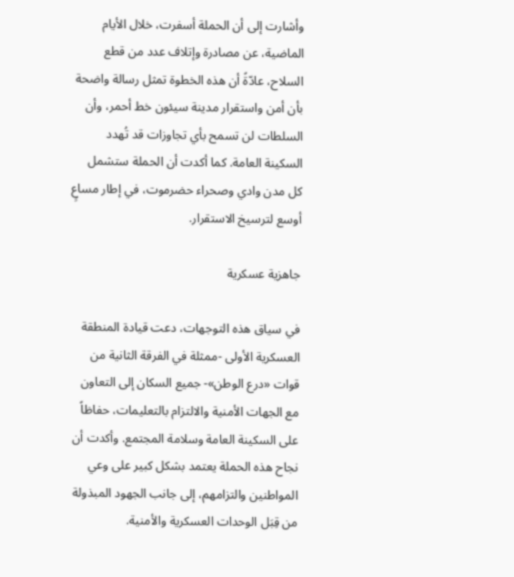وأشارت إلى أن الحملة أسفرت، خلال الأيام الماضية، عن مصادرة وإتلاف عدد من قطع السلاح، عادّةً أن هذه الخطوة تمثل رسالة واضحة بأن أمن واستقرار مدينة سيئون خط أحمر، وأن السلطات لن تسمح بأي تجاوزات قد تُهدد السكينة العامة. كما أكدت أن الحملة ستشمل كل مدن وادي وصحراء حضرموت، في إطار مساعٍ أوسع لترسيخ الاستقرار.

جاهزية عسكرية

في سياق هذه التوجهات، دعت قيادة المنطقة العسكرية الأولى -ممثلة في الفرقة الثانية من قوات «درع الوطن»- جميع السكان إلى التعاون مع الجهات الأمنية والالتزام بالتعليمات، حفاظاً على السكينة العامة وسلامة المجتمع. وأكدت أن نجاح هذه الحملة يعتمد بشكل كبير على وعي المواطنين والتزامهم، إلى جانب الجهود المبذولة من قِبَل الوحدات العسكرية والأمنية.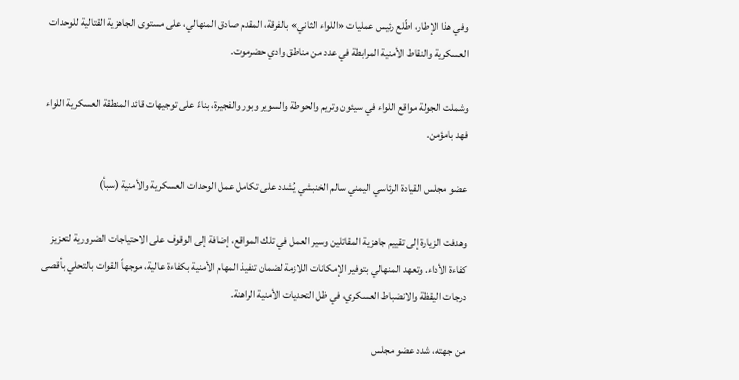وفي هذا الإطار، اطّلع رئيس عمليات «اللواء الثاني» بالفرقة، المقدم صادق المنهالي، على مستوى الجاهزية القتالية للوحدات العسكرية والنقاط الأمنية المرابطة في عدد من مناطق وادي حضرموت.

وشملت الجولة مواقع اللواء في سيئون وتريم والحوطة والسوير وبور والفجيرة، بناءً على توجيهات قائد المنطقة العسكرية اللواء فهد بامؤمن.

عضو مجلس القيادة الرئاسي اليمني سالم الخنبشي يُشدد على تكامل عمل الوحدات العسكرية والأمنية (سبأ)

وهدفت الزيارة إلى تقييم جاهزية المقاتلين وسير العمل في تلك المواقع، إضافة إلى الوقوف على الاحتياجات الضرورية لتعزيز كفاءة الأداء. وتعهد المنهالي بتوفير الإمكانات اللازمة لضمان تنفيذ المهام الأمنية بكفاءة عالية، موجهاً القوات بالتحلي بأقصى درجات اليقظة والانضباط العسكري، في ظل التحديات الأمنية الراهنة.

من جهته، شدد عضو مجلس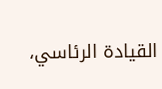القيادة الرئاسي،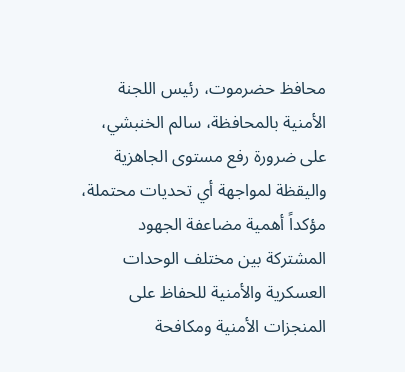محافظ حضرموت، رئيس اللجنة الأمنية بالمحافظة، سالم الخنبشي، على ضرورة رفع مستوى الجاهزية واليقظة لمواجهة أي تحديات محتملة، مؤكداً أهمية مضاعفة الجهود المشتركة بين مختلف الوحدات العسكرية والأمنية للحفاظ على المنجزات الأمنية ومكافحة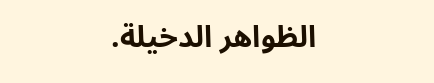الظواهر الدخيلة.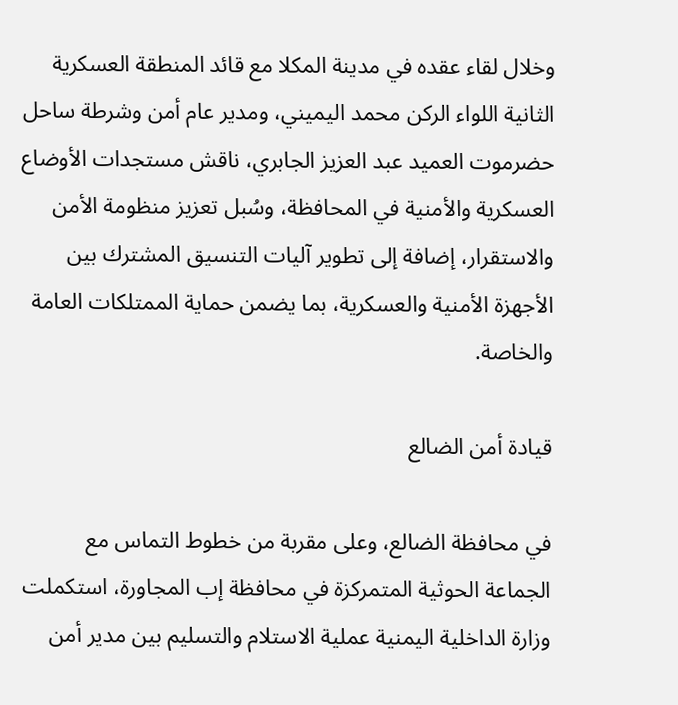وخلال لقاء عقده في مدينة المكلا مع قائد المنطقة العسكرية الثانية اللواء الركن محمد اليميني، ومدير عام أمن وشرطة ساحل حضرموت العميد عبد العزيز الجابري، ناقش مستجدات الأوضاع العسكرية والأمنية في المحافظة، وسُبل تعزيز منظومة الأمن والاستقرار، إضافة إلى تطوير آليات التنسيق المشترك بين الأجهزة الأمنية والعسكرية، بما يضمن حماية الممتلكات العامة والخاصة.

قيادة أمن الضالع

في محافظة الضالع، وعلى مقربة من خطوط التماس مع الجماعة الحوثية المتمركزة في محافظة إب المجاورة، استكملت وزارة الداخلية اليمنية عملية الاستلام والتسليم بين مدير أمن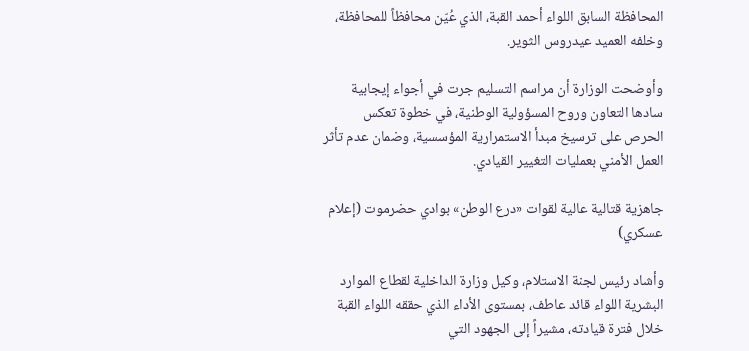المحافظة السابق اللواء أحمد القبة، الذي عُيّن محافظاً للمحافظة، وخلفه العميد عيدروس الثوير.

وأوضحت الوزارة أن مراسم التسليم جرت في أجواء إيجابية سادها التعاون وروح المسؤولية الوطنية، في خطوة تعكس الحرص على ترسيخ مبدأ الاستمرارية المؤسسية، وضمان عدم تأثر العمل الأمني بعمليات التغيير القيادي.

جاهزية قتالية عالية لقوات «درع الوطن» بوادي حضرموت (إعلام عسكري)

وأشاد رئيس لجنة الاستلام، وكيل وزارة الداخلية لقطاع الموارد البشرية اللواء قائد عاطف، بمستوى الأداء الذي حققه اللواء القبة خلال فترة قيادته، مشيراً إلى الجهود التي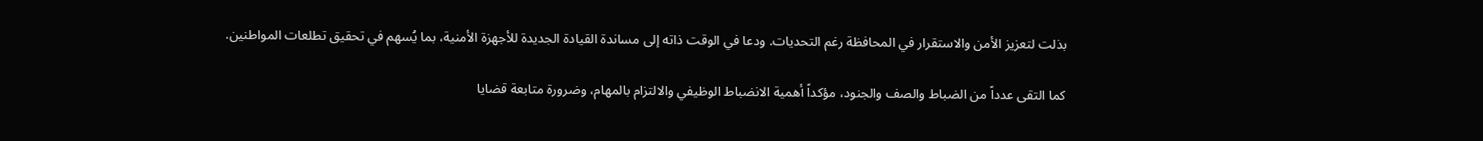بذلت لتعزيز الأمن والاستقرار في المحافظة رغم التحديات. ودعا في الوقت ذاته إلى مساندة القيادة الجديدة للأجهزة الأمنية، بما يُسهم في تحقيق تطلعات المواطنين.

كما التقى عدداً من الضباط والصف والجنود، مؤكداً أهمية الانضباط الوظيفي والالتزام بالمهام، وضرورة متابعة قضايا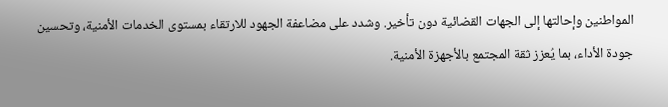المواطنين وإحالتها إلى الجهات القضائية دون تأخير. وشدد على مضاعفة الجهود للارتقاء بمستوى الخدمات الأمنية، وتحسين جودة الأداء، بما يُعزز ثقة المجتمع بالأجهزة الأمنية.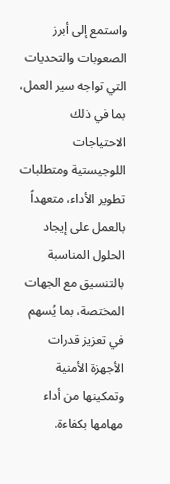واستمع إلى أبرز الصعوبات والتحديات التي تواجه سير العمل، بما في ذلك الاحتياجات اللوجيستية ومتطلبات تطوير الأداء، متعهداً بالعمل على إيجاد الحلول المناسبة بالتنسيق مع الجهات المختصة، بما يُسهم في تعزيز قدرات الأجهزة الأمنية وتمكينها من أداء مهامها بكفاءة.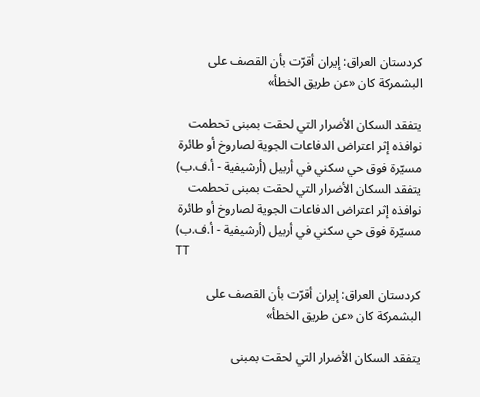كردستان العراق: إيران أقرّت بأن القصف على البشمركة كان «عن طريق الخطأ»

يتفقد السكان الأضرار التي لحقت بمبنى تحطمت نوافذه إثر اعتراض الدفاعات الجوية لصاروخ أو طائرة مسيّرة فوق حي سكني في أربيل (أرشيفية - أ.ف.ب)
يتفقد السكان الأضرار التي لحقت بمبنى تحطمت نوافذه إثر اعتراض الدفاعات الجوية لصاروخ أو طائرة مسيّرة فوق حي سكني في أربيل (أرشيفية - أ.ف.ب)
TT

كردستان العراق: إيران أقرّت بأن القصف على البشمركة كان «عن طريق الخطأ»

يتفقد السكان الأضرار التي لحقت بمبنى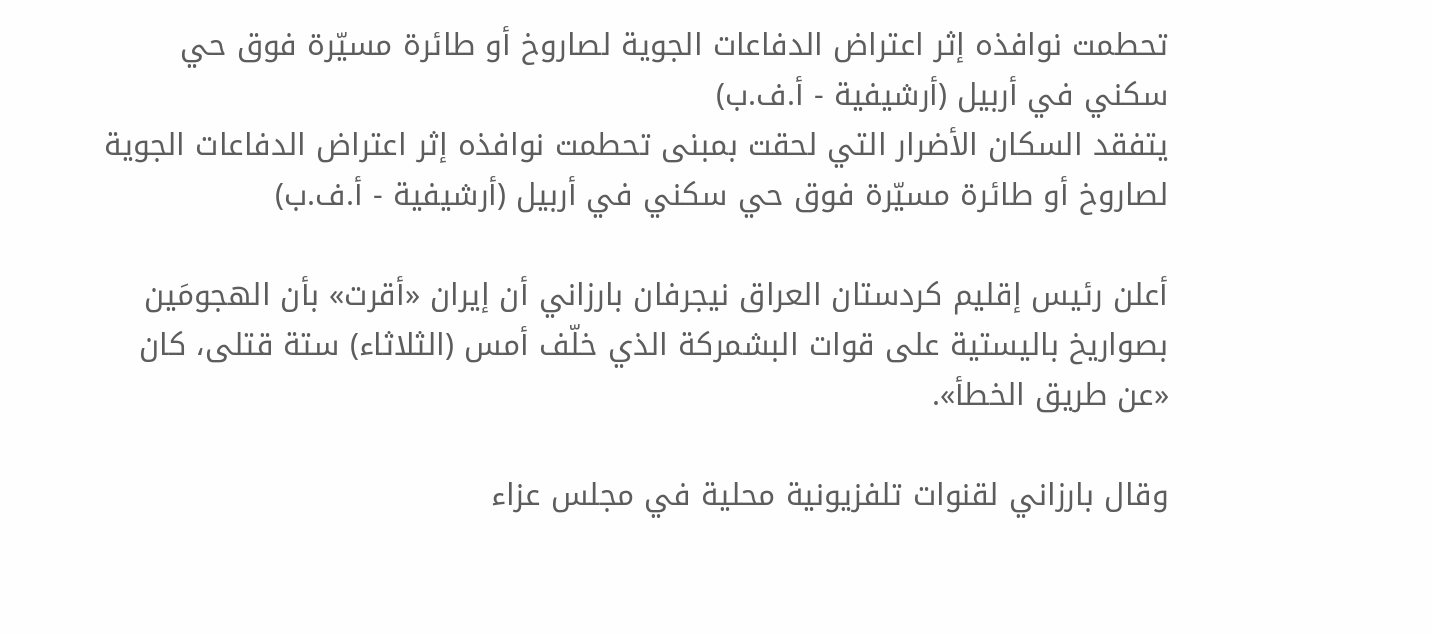تحطمت نوافذه إثر اعتراض الدفاعات الجوية لصاروخ أو طائرة مسيّرة فوق حي سكني في أربيل (أرشيفية - أ.ف.ب)
يتفقد السكان الأضرار التي لحقت بمبنى تحطمت نوافذه إثر اعتراض الدفاعات الجوية لصاروخ أو طائرة مسيّرة فوق حي سكني في أربيل (أرشيفية - أ.ف.ب)

أعلن رئيس إقليم كردستان العراق نيجرفان بارزاني أن إيران «أقرت» بأن الهجومَين بصواريخ باليستية على قوات البشمركة الذي خلّف أمس (الثلاثاء) ستة قتلى، كان «عن طريق الخطأ».

وقال بارزاني لقنوات تلفزيونية محلية في مجلس عزاء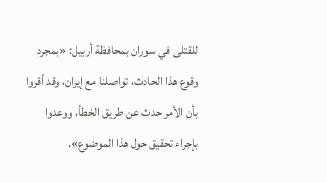للقتلى في سوران بمحافظة أربيل: «بمجرد وقوع هذا الحادث، تواصلنا مع إيران، وقد أقروا بأن الأمر حدث عن طريق الخطأ، ووعدوا بإجراء تحقيق حول هذا الموضوع».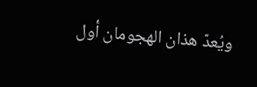ويُعدّ هذان الهجومان أول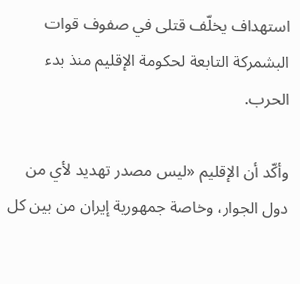استهداف يخلّف قتلى في صفوف قوات البشمركة التابعة لحكومة الإقليم منذ بدء الحرب.

وأكّد أن الإقليم «ليس مصدر تهديد لأي من دول الجوار، وخاصة جمهورية إيران من بين كل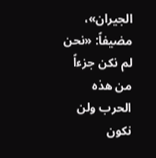الجيران»، مضيفاً: «نحن لم نكن جزءاً من هذه الحرب ولن نكون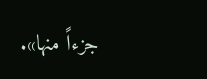جزءاً منها».